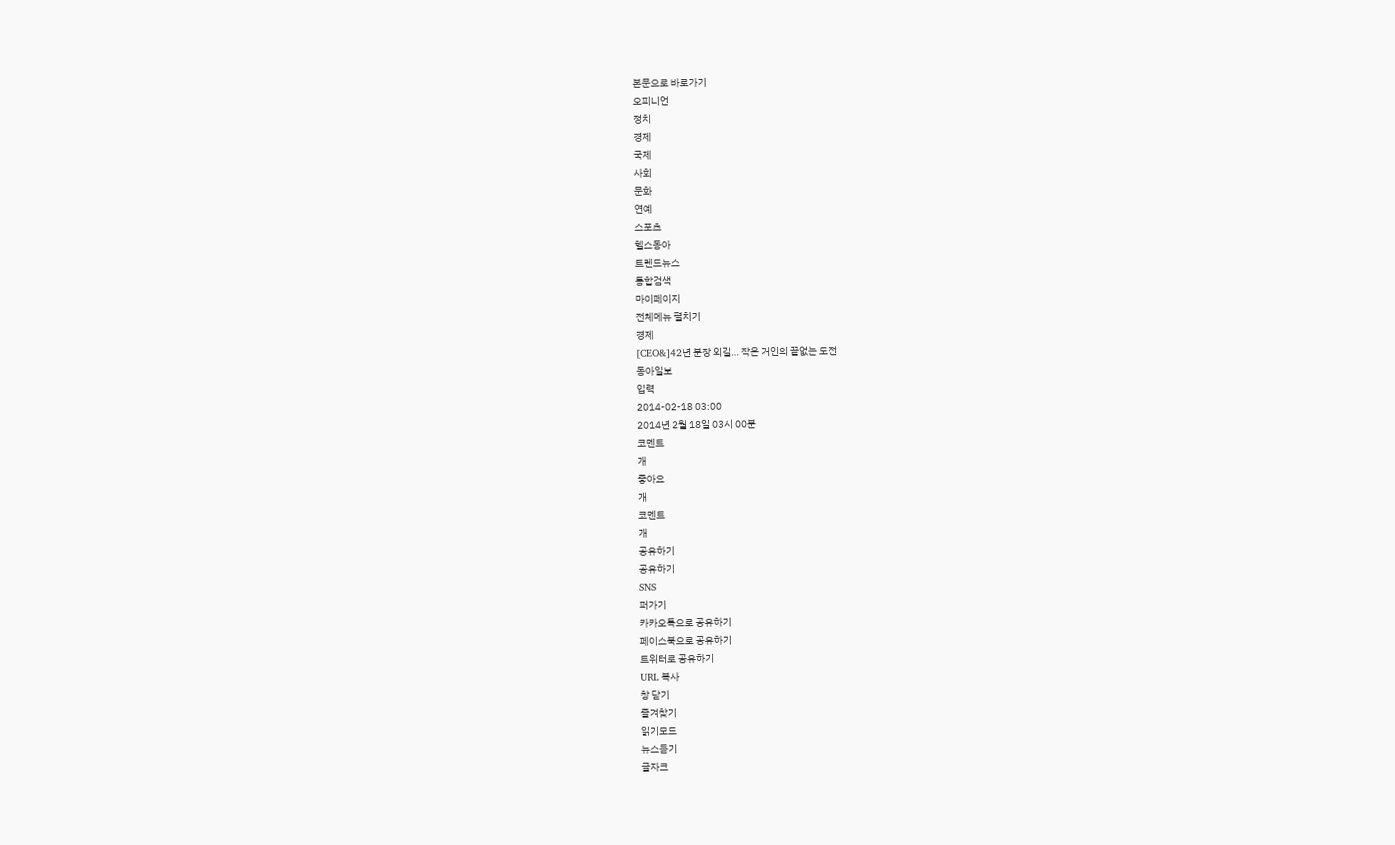본문으로 바로가기
오피니언
정치
경제
국제
사회
문화
연예
스포츠
헬스동아
트렌드뉴스
통합검색
마이페이지
전체메뉴 펼치기
경제
[CEO&]42년 분장 외길… 작은 거인의 끝없는 도전
동아일보
입력
2014-02-18 03:00
2014년 2월 18일 03시 00분
코멘트
개
좋아요
개
코멘트
개
공유하기
공유하기
SNS
퍼가기
카카오톡으로 공유하기
페이스북으로 공유하기
트위터로 공유하기
URL 복사
창 닫기
즐겨찾기
읽기모드
뉴스듣기
글자크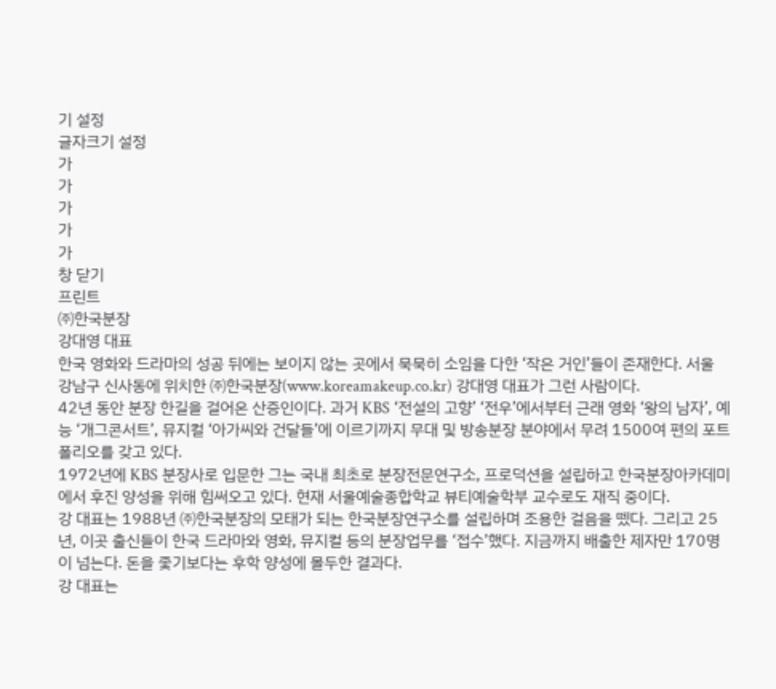기 설정
글자크기 설정
가
가
가
가
가
창 닫기
프린트
㈜한국분장
강대영 대표
한국 영화와 드라마의 성공 뒤에는 보이지 않는 곳에서 묵묵히 소임을 다한 ‘작은 거인’들이 존재한다. 서울 강남구 신사동에 위치한 ㈜한국분장(www.koreamakeup.co.kr) 강대영 대표가 그런 사람이다.
42년 동안 분장 한길을 걸어온 산증인이다. 과거 KBS ‘전설의 고향’ ‘전우’에서부터 근래 영화 ‘왕의 남자’, 예능 ‘개그콘서트’, 뮤지컬 ‘아가씨와 건달들’에 이르기까지 무대 및 방송분장 분야에서 무려 1500여 편의 포트폴리오를 갖고 있다.
1972년에 KBS 분장사로 입문한 그는 국내 최초로 분장전문연구소, 프로덕션을 설립하고 한국분장아카데미에서 후진 양성을 위해 힘써오고 있다. 현재 서울예술종합학교 뷰티예술학부 교수로도 재직 중이다.
강 대표는 1988년 ㈜한국분장의 모태가 되는 한국분장연구소를 설립하며 조용한 걸음을 뗐다. 그리고 25년, 이곳 출신들이 한국 드라마와 영화, 뮤지컬 등의 분장업무를 ‘접수’했다. 지금까지 배출한 제자만 170명이 넘는다. 돈을 좇기보다는 후학 양성에 몰두한 결과다.
강 대표는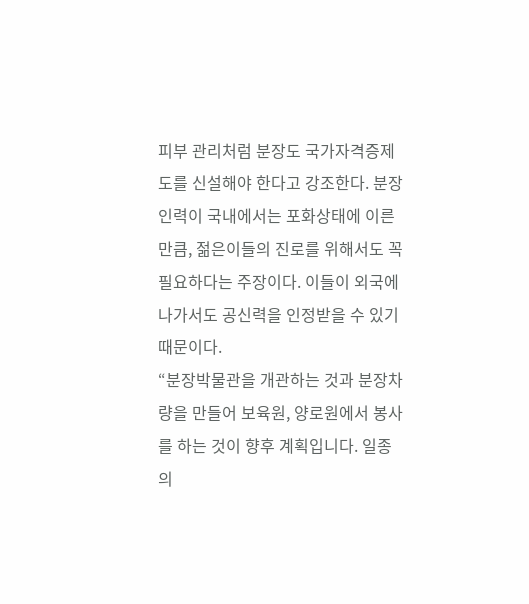피부 관리처럼 분장도 국가자격증제도를 신설해야 한다고 강조한다. 분장 인력이 국내에서는 포화상태에 이른 만큼, 젊은이들의 진로를 위해서도 꼭 필요하다는 주장이다. 이들이 외국에 나가서도 공신력을 인정받을 수 있기 때문이다.
“분장박물관을 개관하는 것과 분장차량을 만들어 보육원, 양로원에서 봉사를 하는 것이 향후 계획입니다. 일종의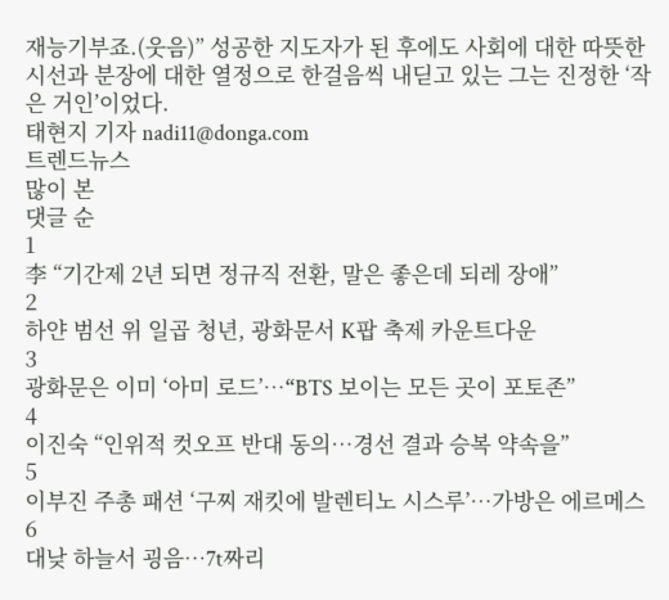재능기부죠.(웃음)” 성공한 지도자가 된 후에도 사회에 대한 따뜻한 시선과 분장에 대한 열정으로 한걸음씩 내딛고 있는 그는 진정한 ‘작은 거인’이었다.
태현지 기자 nadi11@donga.com
트렌드뉴스
많이 본
댓글 순
1
李 “기간제 2년 되면 정규직 전환, 말은 좋은데 되레 장애”
2
하얀 범선 위 일곱 청년, 광화문서 K팝 축제 카운트다운
3
광화문은 이미 ‘아미 로드’…“BTS 보이는 모든 곳이 포토존”
4
이진숙 “인위적 컷오프 반대 동의…경선 결과 승복 약속을”
5
이부진 주총 패션 ‘구찌 재킷에 발렌티노 시스루’…가방은 에르메스
6
대낮 하늘서 굉음…7t짜리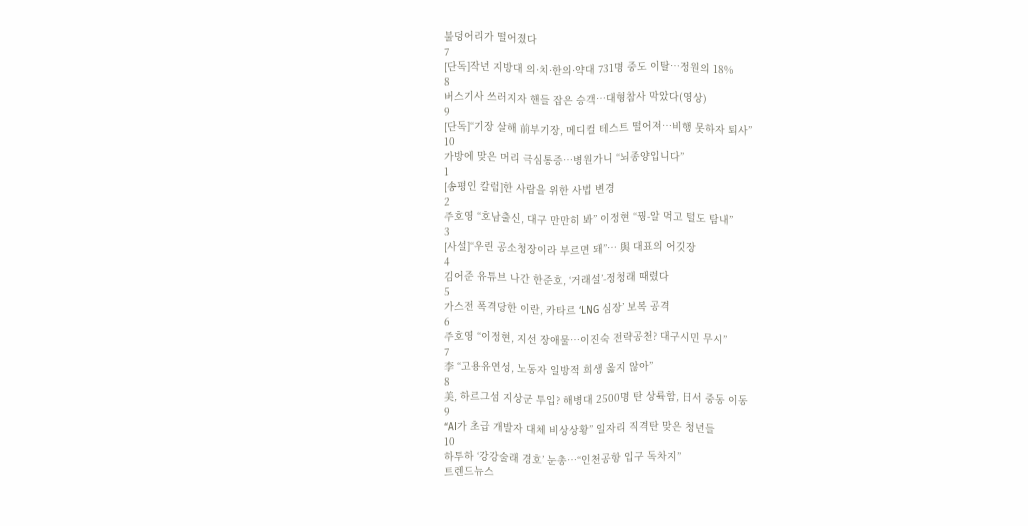불덩어리가 떨어졌다
7
[단독]작년 지방대 의·치·한의·약대 731명 중도 이탈…정원의 18%
8
버스기사 쓰러지자 핸들 잡은 승객…대형참사 막았다(영상)
9
[단독]“기장 살해 前부기장, 메디컬 테스트 떨어져…비행 못하자 퇴사”
10
가방에 맞은 머리 극심통증…병원가니 “뇌종양입니다”
1
[송평인 칼럼]한 사람을 위한 사법 변경
2
주호영 “호남출신, 대구 만만히 봐” 이정현 “꿩-알 먹고 털도 탐내”
3
[사설]“우린 공소청장이라 부르면 돼”… 與 대표의 어깃장
4
김어준 유튜브 나간 한준호, ‘거래설’-정청래 때렸다
5
가스전 폭격당한 이란, 카타르 ‘LNG 심장’ 보복 공격
6
주호영 “이정현, 지선 장애물…이진숙 전략공천? 대구시민 무시”
7
李 “고용유연성, 노동자 일방적 희생 옳지 않아”
8
美, 하르그섬 지상군 투입? 해병대 2500명 탄 상륙함, 日서 중동 이동
9
“AI가 초급 개발자 대체 비상상황” 일자리 직격탄 맞은 청년들
10
하투하 ‘강강술래 경호’ 눈총…“인천공항 입구 독차지”
트렌드뉴스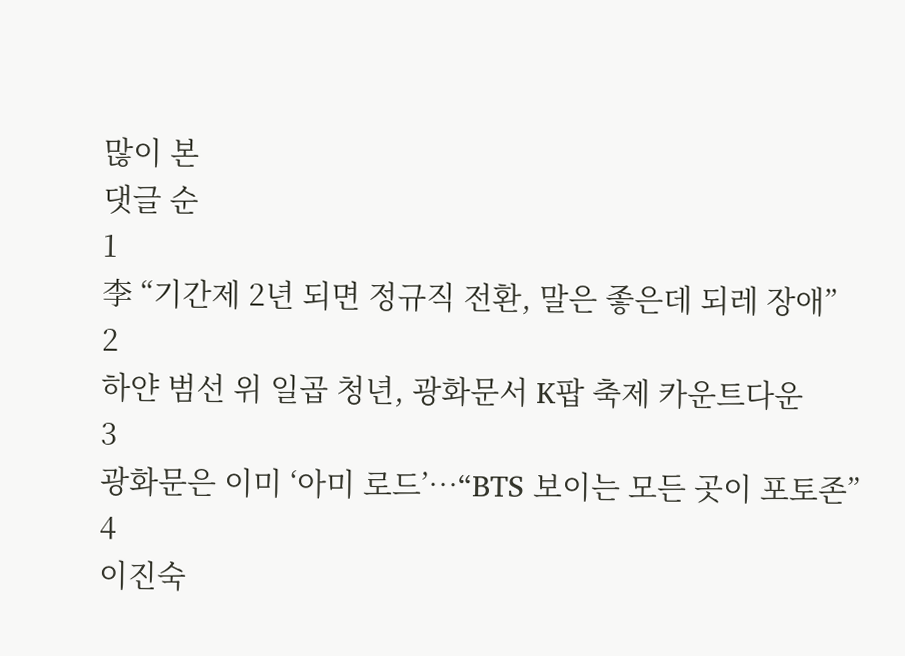많이 본
댓글 순
1
李 “기간제 2년 되면 정규직 전환, 말은 좋은데 되레 장애”
2
하얀 범선 위 일곱 청년, 광화문서 K팝 축제 카운트다운
3
광화문은 이미 ‘아미 로드’…“BTS 보이는 모든 곳이 포토존”
4
이진숙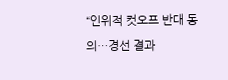“인위적 컷오프 반대 동의…경선 결과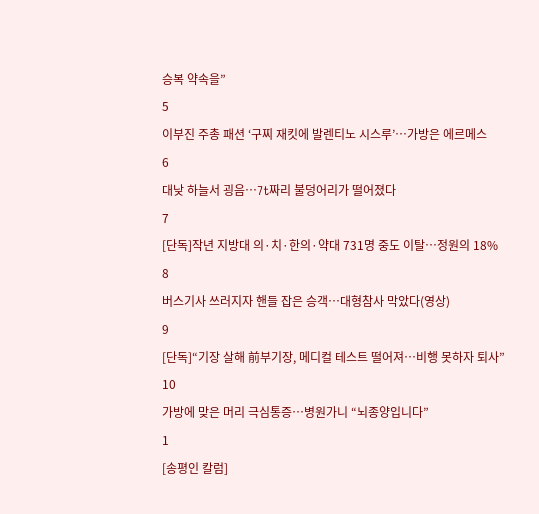승복 약속을”
5
이부진 주총 패션 ‘구찌 재킷에 발렌티노 시스루’…가방은 에르메스
6
대낮 하늘서 굉음…7t짜리 불덩어리가 떨어졌다
7
[단독]작년 지방대 의·치·한의·약대 731명 중도 이탈…정원의 18%
8
버스기사 쓰러지자 핸들 잡은 승객…대형참사 막았다(영상)
9
[단독]“기장 살해 前부기장, 메디컬 테스트 떨어져…비행 못하자 퇴사”
10
가방에 맞은 머리 극심통증…병원가니 “뇌종양입니다”
1
[송평인 칼럼]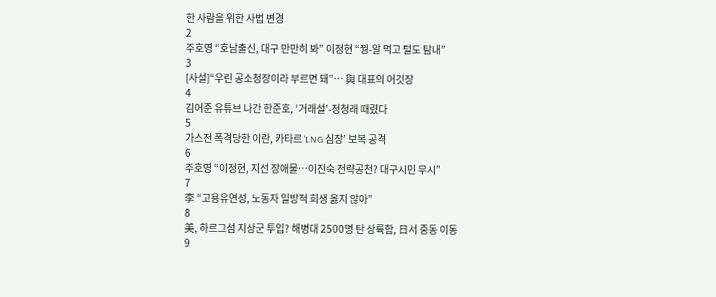한 사람을 위한 사법 변경
2
주호영 “호남출신, 대구 만만히 봐” 이정현 “꿩-알 먹고 털도 탐내”
3
[사설]“우린 공소청장이라 부르면 돼”… 與 대표의 어깃장
4
김어준 유튜브 나간 한준호, ‘거래설’-정청래 때렸다
5
가스전 폭격당한 이란, 카타르 ‘LNG 심장’ 보복 공격
6
주호영 “이정현, 지선 장애물…이진숙 전략공천? 대구시민 무시”
7
李 “고용유연성, 노동자 일방적 희생 옳지 않아”
8
美, 하르그섬 지상군 투입? 해병대 2500명 탄 상륙함, 日서 중동 이동
9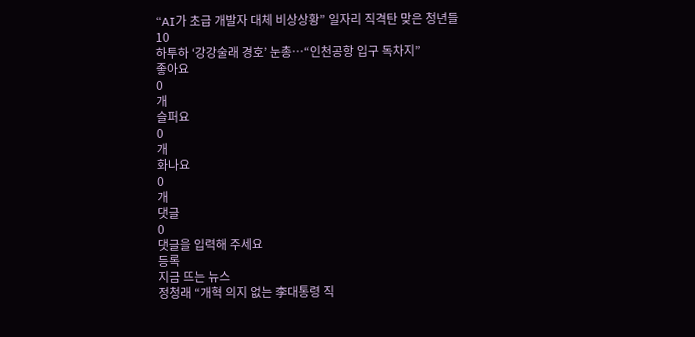“AI가 초급 개발자 대체 비상상황” 일자리 직격탄 맞은 청년들
10
하투하 ‘강강술래 경호’ 눈총…“인천공항 입구 독차지”
좋아요
0
개
슬퍼요
0
개
화나요
0
개
댓글
0
댓글을 입력해 주세요
등록
지금 뜨는 뉴스
정청래 “개혁 의지 없는 李대통령 직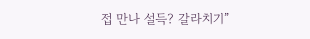접 만나 설득? 갈라치기”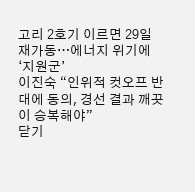고리 2호기 이르면 29일 재가동…에너지 위기에 ‘지원군’
이진숙 “인위적 컷오프 반대에 동의, 경선 결과 깨끗이 승복해야”
닫기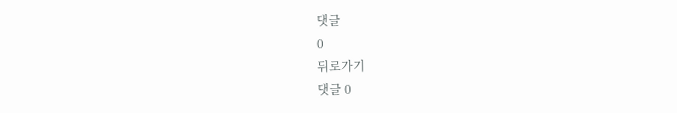댓글
0
뒤로가기
댓글 0